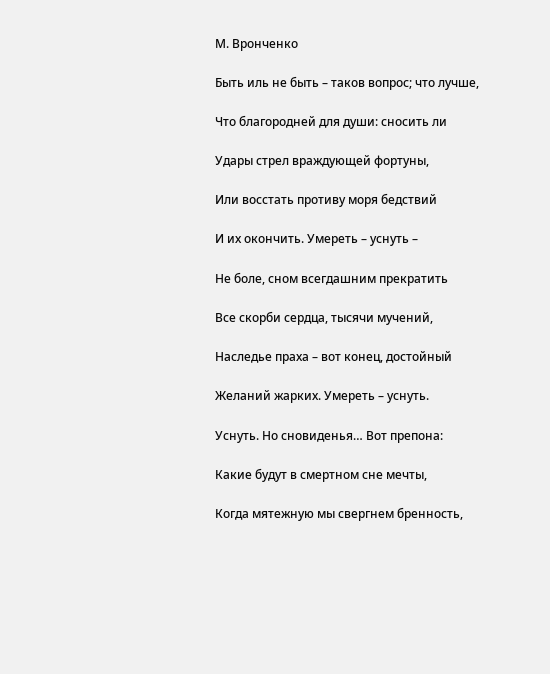М. Вронченко

Быть иль не быть – таков вопрос; что лучше,

Что благородней для души: сносить ли

Удары стрел враждующей фортуны,

Или восстать противу моря бедствий

И их окончить. Умереть – уснуть –

Не боле, сном всегдашним прекратить

Все скорби сердца, тысячи мучений,

Наследье праха – вот конец, достойный

Желаний жарких. Умереть – уснуть.

Уснуть. Но сновиденья… Вот препона:

Какие будут в смертном сне мечты,

Когда мятежную мы свергнем бренность,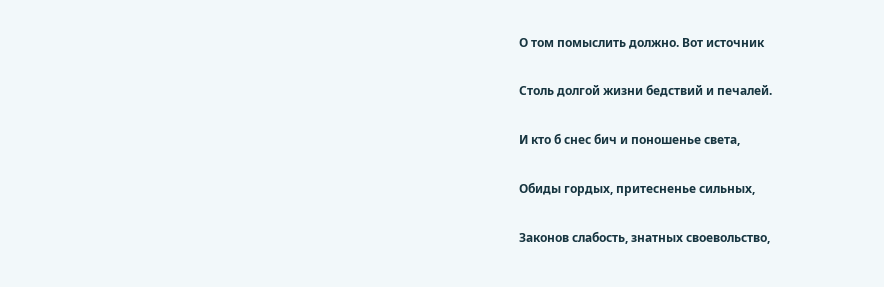О том помыслить должно. Вот источник

Столь долгой жизни бедствий и печалей.

И кто б снес бич и поношенье света,

Обиды гордых, притесненье сильных,

Законов слабость, знатных своевольство,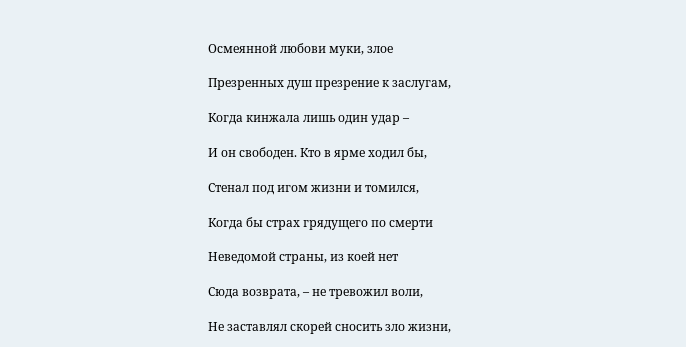Осмеянной любови муки, злое

Презренных душ презрение к заслугам,

Когда кинжала лишь один удар –

И он свободен. Кто в ярме ходил бы,

Стенал под игом жизни и томился,

Когда бы страх грядущего по смерти

Неведомой страны, из коей нет

Сюда возврата, – не тревожил воли,

Не заставлял скорей сносить зло жизни,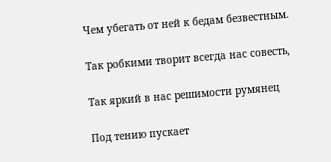Чем убегать от ней к бедам безвестным.

Так робкими творит всегда нас совесть,

Так яркий в нас решимости румянец

Под тению пускает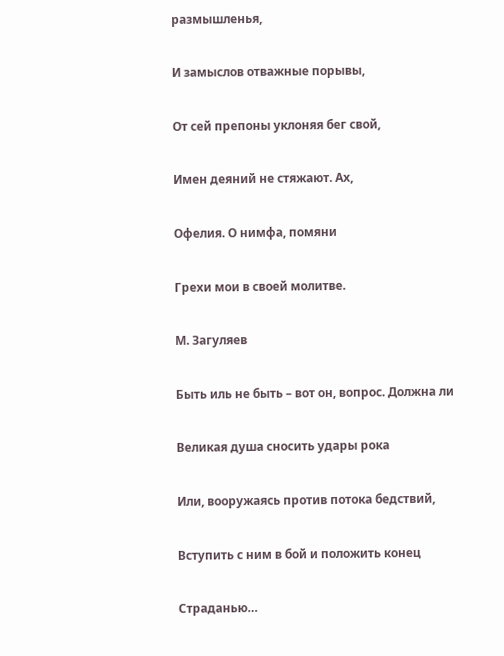размышленья,

И замыслов отважные порывы,

От сей препоны уклоняя бег свой,

Имен деяний не стяжают. Ах,

Офелия. О нимфа, помяни

Грехи мои в своей молитве.

М. Загуляев

Быть иль не быть – вот он, вопрос. Должна ли

Великая душа сносить удары рока

Или, вооружаясь против потока бедствий,

Вступить с ним в бой и положить конец

Страданью…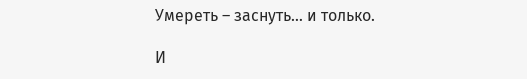Умереть – заснуть… и только.

И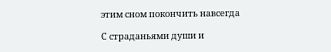этим сном покончить навсегда

С страданьями души и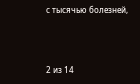с тысячью болезней,



2 из 14